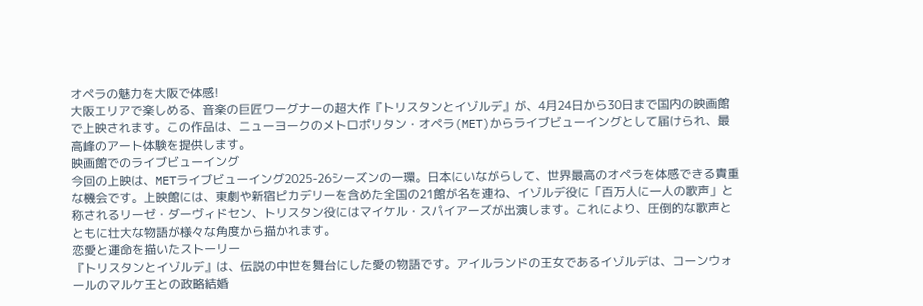オペラの魅力を大阪で体感!
大阪エリアで楽しめる、音楽の巨匠ワーグナーの超大作『トリスタンとイゾルデ』が、4月24日から30日まで国内の映画館で上映されます。この作品は、ニューヨークのメトロポリタン・オペラ(MET)からライブビューイングとして届けられ、最高峰のアート体験を提供します。
映画館でのライブビューイング
今回の上映は、METライブビューイング2025-26シーズンの一環。日本にいながらして、世界最高のオペラを体感できる貴重な機会です。上映館には、東劇や新宿ピカデリーを含めた全国の21館が名を連ね、イゾルデ役に「百万人に一人の歌声」と称されるリーゼ・ダーヴィドセン、トリスタン役にはマイケル・スパイアーズが出演します。これにより、圧倒的な歌声とともに壮大な物語が様々な角度から描かれます。
恋愛と運命を描いたストーリー
『トリスタンとイゾルデ』は、伝説の中世を舞台にした愛の物語です。アイルランドの王女であるイゾルデは、コーンウォールのマルケ王との政略結婚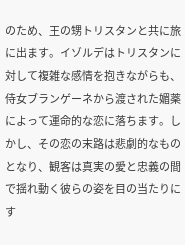のため、王の甥トリスタンと共に旅に出ます。イゾルデはトリスタンに対して複雑な感情を抱きながらも、侍女ブランゲーネから渡された媚薬によって運命的な恋に落ちます。しかし、その恋の末路は悲劇的なものとなり、観客は真実の愛と忠義の間で揺れ動く彼らの姿を目の当たりにす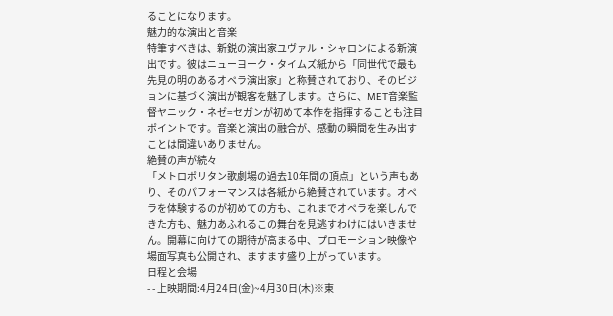ることになります。
魅力的な演出と音楽
特筆すべきは、新鋭の演出家ユヴァル・シャロンによる新演出です。彼はニューヨーク・タイムズ紙から「同世代で最も先見の明のあるオペラ演出家」と称賛されており、そのビジョンに基づく演出が観客を魅了します。さらに、MET音楽監督ヤニック・ネゼ=セガンが初めて本作を指揮することも注目ポイントです。音楽と演出の融合が、感動の瞬間を生み出すことは間違いありません。
絶賛の声が続々
「メトロポリタン歌劇場の過去10年間の頂点」という声もあり、そのパフォーマンスは各紙から絶賛されています。オペラを体験するのが初めての方も、これまでオペラを楽しんできた方も、魅力あふれるこの舞台を見逃すわけにはいきません。開幕に向けての期待が高まる中、プロモーション映像や場面写真も公開され、ますます盛り上がっています。
日程と会場
- - 上映期間:4月24日(金)~4月30日(木)※東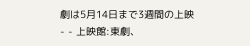劇は5月14日まで3週間の上映
- - 上映館:東劇、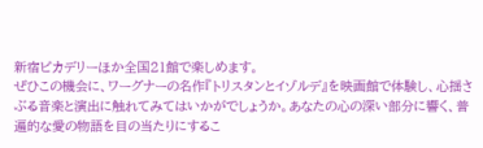新宿ピカデリーほか全国21館で楽しめます。
ぜひこの機会に、ワーグナーの名作『トリスタンとイゾルデ』を映画館で体験し、心揺さぶる音楽と演出に触れてみてはいかがでしょうか。あなたの心の深い部分に響く、普遍的な愛の物語を目の当たりにするこ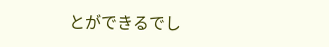とができるでし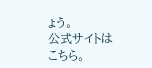ょう。
公式サイトは
こちら。